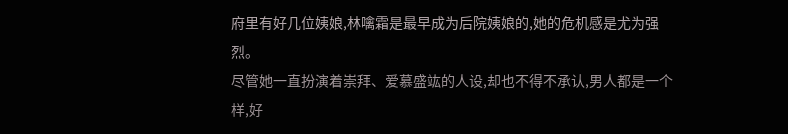府里有好几位姨娘,林噙霜是最早成为后院姨娘的,她的危机感是尤为强烈。
尽管她一直扮演着崇拜、爱慕盛竑的人设,却也不得不承认,男人都是一个样,好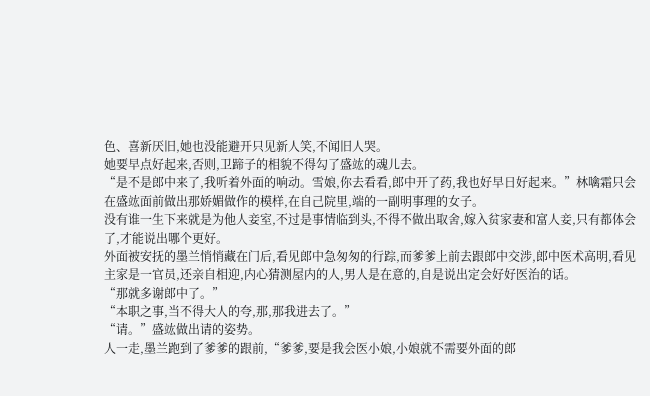色、喜新厌旧,她也没能避开只见新人笑,不闻旧人哭。
她要早点好起来,否则,卫蹄子的相貌不得勾了盛竑的魂儿去。
“是不是郎中来了,我听着外面的响动。雪娘,你去看看,郎中开了药,我也好早日好起来。”林噙霜只会在盛竑面前做出那娇媚做作的模样,在自己院里,端的一副明事理的女子。
没有谁一生下来就是为他人妾室,不过是事情临到头,不得不做出取舍,嫁入贫家妻和富人妾,只有都体会了,才能说出哪个更好。
外面被安抚的墨兰悄悄藏在门后,看见郎中急匆匆的行踪,而爹爹上前去跟郎中交涉,郎中医术高明,看见主家是一官员,还亲自相迎,内心猜测屋内的人,男人是在意的,自是说出定会好好医治的话。
“那就多谢郎中了。”
“本职之事,当不得大人的夸,那,那我进去了。”
“请。”盛竑做出请的姿势。
人一走,墨兰跑到了爹爹的跟前,“爹爹,要是我会医小娘,小娘就不需要外面的郎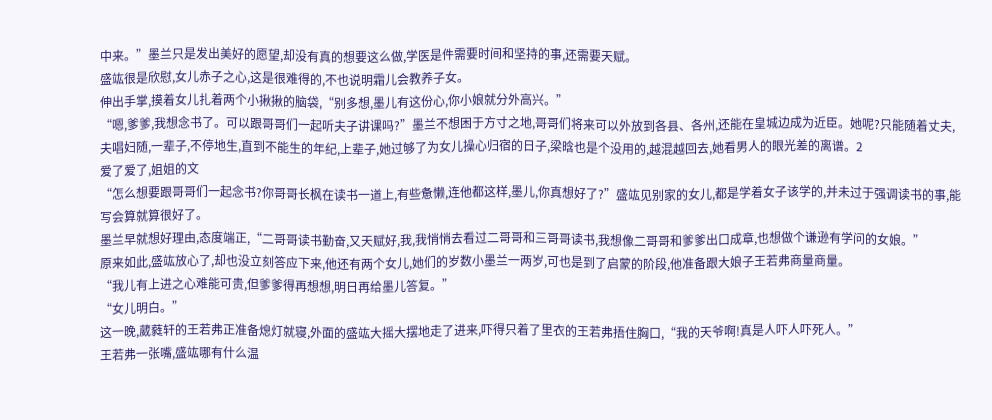中来。”墨兰只是发出美好的愿望,却没有真的想要这么做,学医是件需要时间和坚持的事,还需要天赋。
盛竑很是欣慰,女儿赤子之心,这是很难得的,不也说明霜儿会教养子女。
伸出手掌,摸着女儿扎着两个小揪揪的脑袋,“别多想,墨儿有这份心,你小娘就分外高兴。”
“嗯,爹爹,我想念书了。可以跟哥哥们一起听夫子讲课吗?”墨兰不想困于方寸之地,哥哥们将来可以外放到各县、各州,还能在皇城边成为近臣。她呢?只能随着丈夫,夫唱妇随,一辈子,不停地生,直到不能生的年纪,上辈子,她过够了为女儿操心归宿的日子,梁晗也是个没用的,越混越回去,她看男人的眼光差的离谱。2
爱了爱了,姐姐的文
“怎么想要跟哥哥们一起念书?你哥哥长枫在读书一道上,有些惫懒,连他都这样,墨儿,你真想好了?”盛竑见别家的女儿,都是学着女子该学的,并未过于强调读书的事,能写会算就算很好了。
墨兰早就想好理由,态度端正,“二哥哥读书勤奋,又天赋好,我,我悄悄去看过二哥哥和三哥哥读书,我想像二哥哥和爹爹出口成章,也想做个谦逊有学问的女娘。”
原来如此,盛竑放心了,却也没立刻答应下来,他还有两个女儿,她们的岁数小墨兰一两岁,可也是到了启蒙的阶段,他准备跟大娘子王若弗商量商量。
“我儿有上进之心难能可贵,但爹爹得再想想,明日再给墨儿答复。”
“女儿明白。”
这一晚,葳蕤轩的王若弗正准备熄灯就寝,外面的盛竑大摇大摆地走了进来,吓得只着了里衣的王若弗捂住胸口,“我的天爷啊!真是人吓人吓死人。”
王若弗一张嘴,盛竑哪有什么温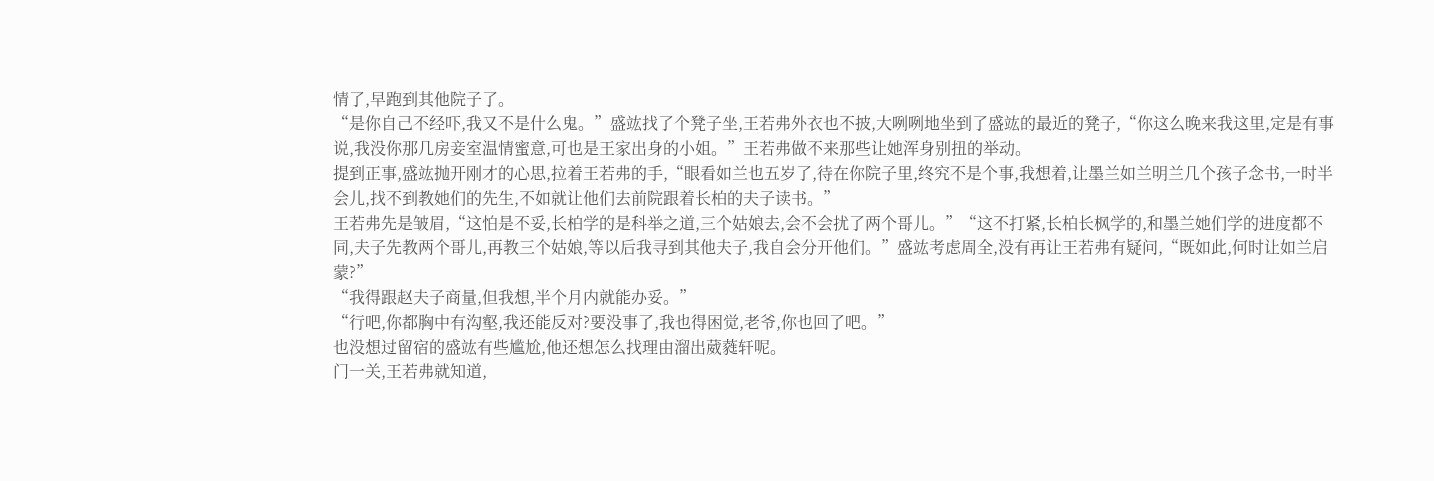情了,早跑到其他院子了。
“是你自己不经吓,我又不是什么鬼。”盛竑找了个凳子坐,王若弗外衣也不披,大咧咧地坐到了盛竑的最近的凳子,“你这么晚来我这里,定是有事说,我没你那几房妾室温情蜜意,可也是王家出身的小姐。”王若弗做不来那些让她浑身别扭的举动。
提到正事,盛竑抛开刚才的心思,拉着王若弗的手,“眼看如兰也五岁了,待在你院子里,终究不是个事,我想着,让墨兰如兰明兰几个孩子念书,一时半会儿,找不到教她们的先生,不如就让他们去前院跟着长柏的夫子读书。”
王若弗先是皱眉,“这怕是不妥,长柏学的是科举之道,三个姑娘去,会不会扰了两个哥儿。”“这不打紧,长柏长枫学的,和墨兰她们学的进度都不同,夫子先教两个哥儿,再教三个姑娘,等以后我寻到其他夫子,我自会分开他们。”盛竑考虑周全,没有再让王若弗有疑问,“既如此,何时让如兰启蒙?”
“我得跟赵夫子商量,但我想,半个月内就能办妥。”
“行吧,你都胸中有沟壑,我还能反对?要没事了,我也得困觉,老爷,你也回了吧。”
也没想过留宿的盛竑有些尴尬,他还想怎么找理由溜出葳蕤轩呢。
门一关,王若弗就知道,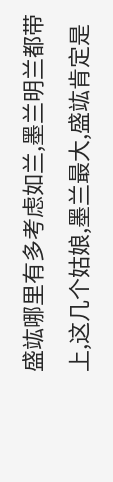盛竑哪里有多考虑如兰,墨兰明兰都带上,这几个姑娘,墨兰最大,盛竑肯定是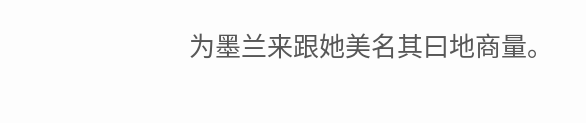为墨兰来跟她美名其曰地商量。